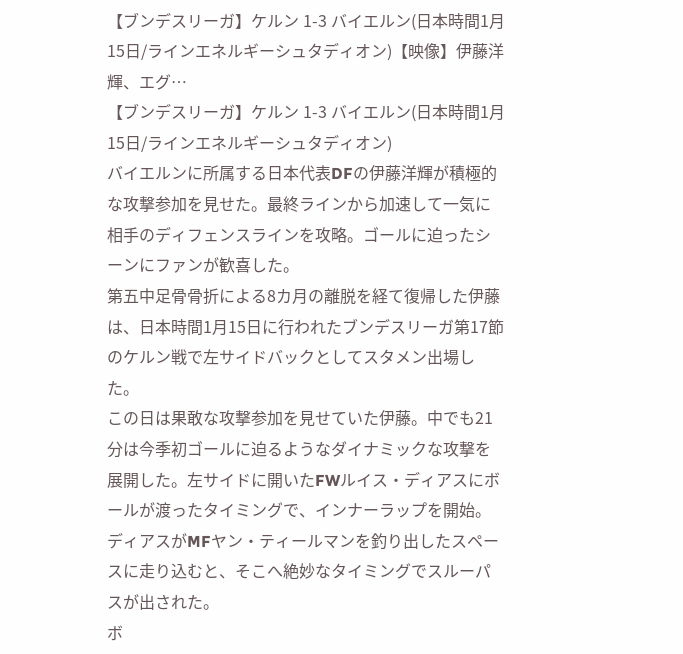【ブンデスリーガ】ケルン 1-3 バイエルン(日本時間1月15日/ラインエネルギーシュタディオン)【映像】伊藤洋輝、エグ…
【ブンデスリーガ】ケルン 1-3 バイエルン(日本時間1月15日/ラインエネルギーシュタディオン)
バイエルンに所属する日本代表DFの伊藤洋輝が積極的な攻撃参加を見せた。最終ラインから加速して一気に相手のディフェンスラインを攻略。ゴールに迫ったシーンにファンが歓喜した。
第五中足骨骨折による8カ月の離脱を経て復帰した伊藤は、日本時間1月15日に行われたブンデスリーガ第17節のケルン戦で左サイドバックとしてスタメン出場した。
この日は果敢な攻撃参加を見せていた伊藤。中でも21分は今季初ゴールに迫るようなダイナミックな攻撃を展開した。左サイドに開いたFWルイス・ディアスにボールが渡ったタイミングで、インナーラップを開始。ディアスがMFヤン・ティールマンを釣り出したスペースに走り込むと、そこへ絶妙なタイミングでスルーパスが出された。
ボ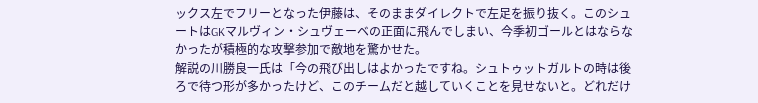ックス左でフリーとなった伊藤は、そのままダイレクトで左足を振り抜く。このシュートはGKマルヴィン・シュヴェーベの正面に飛んでしまい、今季初ゴールとはならなかったが積極的な攻撃参加で敵地を驚かせた。
解説の川勝良一氏は「今の飛び出しはよかったですね。シュトゥットガルトの時は後ろで待つ形が多かったけど、このチームだと越していくことを見せないと。どれだけ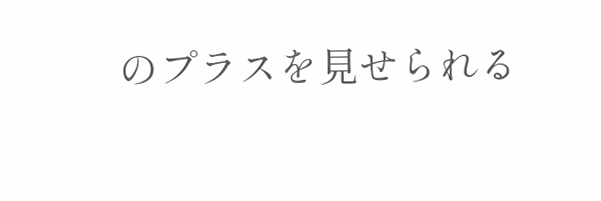のプラスを見せられる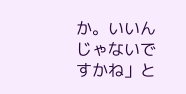か。いいんじゃないですかね」と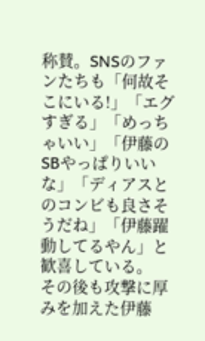称賛。SNSのファンたちも「何故そこにいる!」「エグすぎる」「めっちゃいい」「伊藤のSBやっぱりいいな」「ディアスとのコンビも良さそうだね」「伊藤躍動してるやん」と歓喜している。
その後も攻撃に厚みを加えた伊藤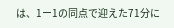は、1ー1の同点で迎えた71分に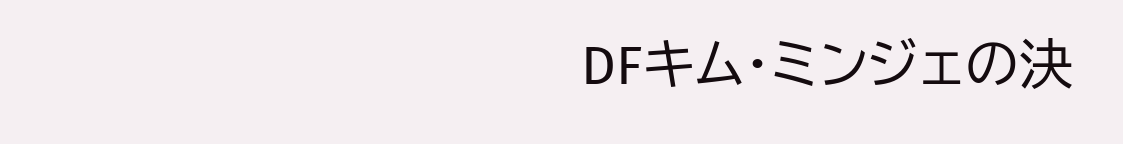DFキム・ミンジェの決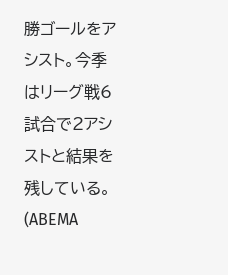勝ゴールをアシスト。今季はリーグ戦6試合で2アシストと結果を残している。(ABEMA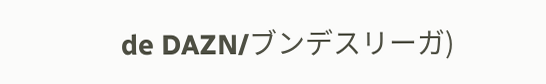de DAZN/ブンデスリーガ)